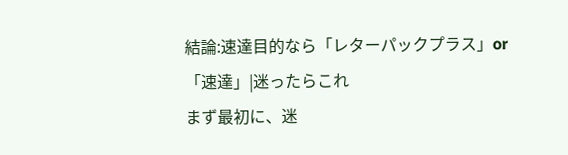結論:速達目的なら「レターパックプラス」or「速達」|迷ったらこれ
まず最初に、迷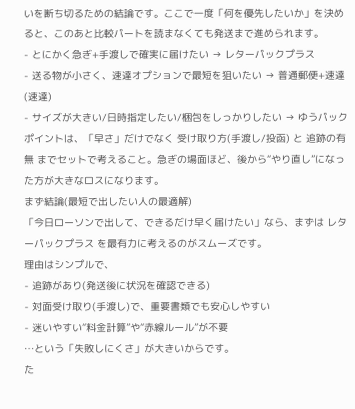いを断ち切るための結論です。ここで一度「何を優先したいか」を決めると、このあと比較パートを読まなくても発送まで進められます。
- とにかく急ぎ+手渡しで確実に届けたい → レターパックプラス
- 送る物が小さく、速達オプションで最短を狙いたい → 普通郵便+速達(速達)
- サイズが大きい/日時指定したい/梱包をしっかりしたい → ゆうパック
ポイントは、「早さ」だけでなく 受け取り方(手渡し/投函) と 追跡の有無 までセットで考えること。急ぎの場面ほど、後から“やり直し”になった方が大きなロスになります。
まず結論(最短で出したい人の最適解)
「今日ローソンで出して、できるだけ早く届けたい」なら、まずは レターパックプラス を最有力に考えるのがスムーズです。
理由はシンプルで、
- 追跡があり(発送後に状況を確認できる)
- 対面受け取り(手渡し)で、重要書類でも安心しやすい
- 迷いやすい“料金計算”や“赤線ルール”が不要
…という「失敗しにくさ」が大きいからです。
た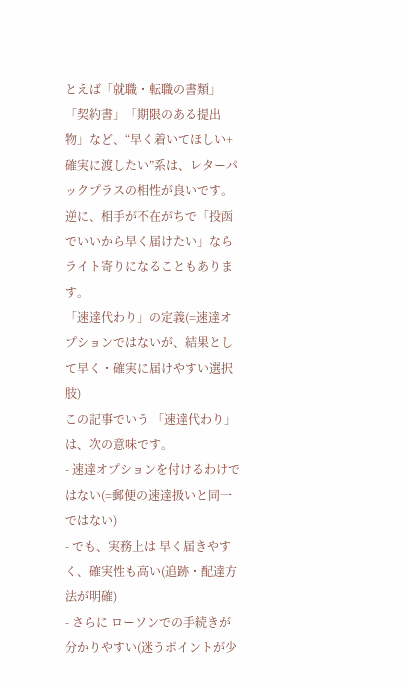とえば「就職・転職の書類」「契約書」「期限のある提出物」など、“早く着いてほしい+確実に渡したい”系は、レターパックプラスの相性が良いです。逆に、相手が不在がちで「投函でいいから早く届けたい」ならライト寄りになることもあります。
「速達代わり」の定義(=速達オプションではないが、結果として早く・確実に届けやすい選択肢)
この記事でいう 「速達代わり」 は、次の意味です。
- 速達オプションを付けるわけではない(=郵便の速達扱いと同一ではない)
- でも、実務上は 早く届きやすく、確実性も高い(追跡・配達方法が明確)
- さらに ローソンでの手続きが分かりやすい(迷うポイントが少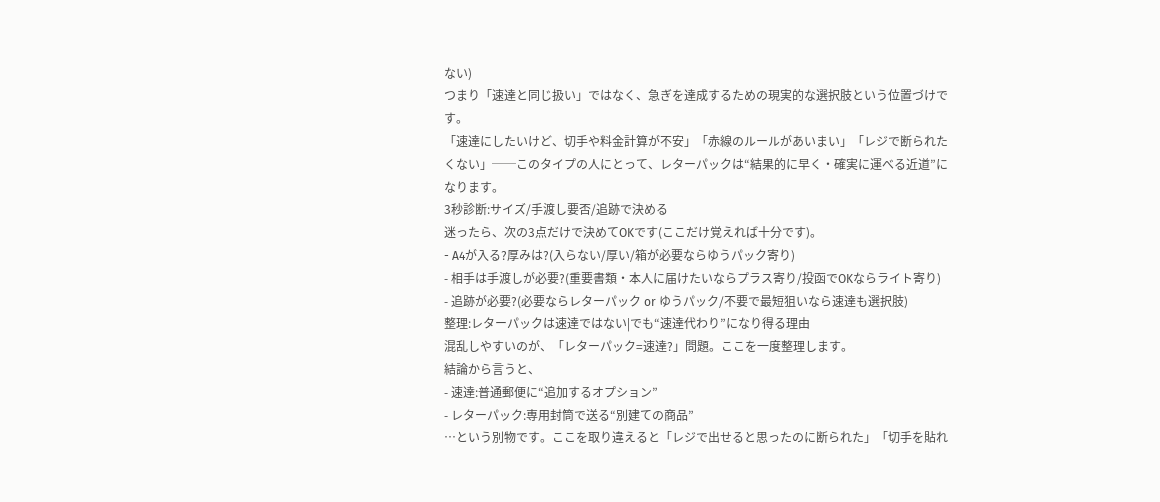ない)
つまり「速達と同じ扱い」ではなく、急ぎを達成するための現実的な選択肢という位置づけです。
「速達にしたいけど、切手や料金計算が不安」「赤線のルールがあいまい」「レジで断られたくない」──このタイプの人にとって、レターパックは“結果的に早く・確実に運べる近道”になります。
3秒診断:サイズ/手渡し要否/追跡で決める
迷ったら、次の3点だけで決めてOKです(ここだけ覚えれば十分です)。
- A4が入る?厚みは?(入らない/厚い/箱が必要ならゆうパック寄り)
- 相手は手渡しが必要?(重要書類・本人に届けたいならプラス寄り/投函でOKならライト寄り)
- 追跡が必要?(必要ならレターパック or ゆうパック/不要で最短狙いなら速達も選択肢)
整理:レターパックは速達ではない|でも“速達代わり”になり得る理由
混乱しやすいのが、「レターパック=速達?」問題。ここを一度整理します。
結論から言うと、
- 速達:普通郵便に“追加するオプション”
- レターパック:専用封筒で送る“別建ての商品”
…という別物です。ここを取り違えると「レジで出せると思ったのに断られた」「切手を貼れ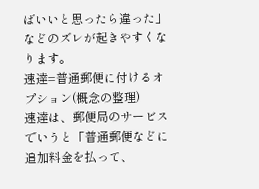ばいいと思ったら違った」などのズレが起きやすくなります。
速達=普通郵便に付けるオプション(概念の整理)
速達は、郵便局のサービスでいうと「普通郵便などに追加料金を払って、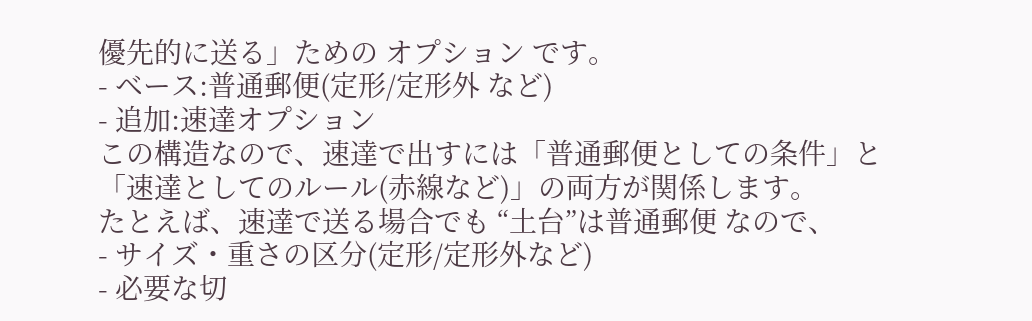優先的に送る」ための オプション です。
- ベース:普通郵便(定形/定形外 など)
- 追加:速達オプション
この構造なので、速達で出すには「普通郵便としての条件」と「速達としてのルール(赤線など)」の両方が関係します。
たとえば、速達で送る場合でも “土台”は普通郵便 なので、
- サイズ・重さの区分(定形/定形外など)
- 必要な切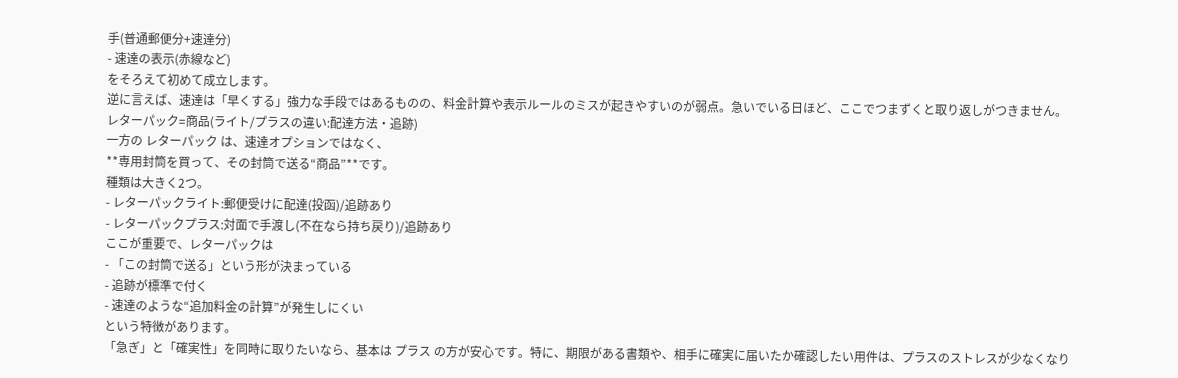手(普通郵便分+速達分)
- 速達の表示(赤線など)
をそろえて初めて成立します。
逆に言えば、速達は「早くする」強力な手段ではあるものの、料金計算や表示ルールのミスが起きやすいのが弱点。急いでいる日ほど、ここでつまずくと取り返しがつきません。
レターパック=商品(ライト/プラスの違い:配達方法・追跡)
一方の レターパック は、速達オプションではなく、
**専用封筒を買って、その封筒で送る“商品”**です。
種類は大きく2つ。
- レターパックライト:郵便受けに配達(投函)/追跡あり
- レターパックプラス:対面で手渡し(不在なら持ち戻り)/追跡あり
ここが重要で、レターパックは
- 「この封筒で送る」という形が決まっている
- 追跡が標準で付く
- 速達のような“追加料金の計算”が発生しにくい
という特徴があります。
「急ぎ」と「確実性」を同時に取りたいなら、基本は プラス の方が安心です。特に、期限がある書類や、相手に確実に届いたか確認したい用件は、プラスのストレスが少なくなり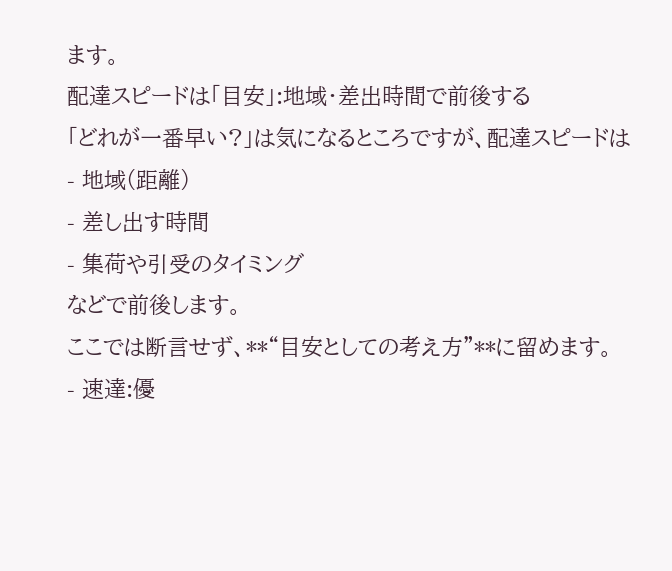ます。
配達スピードは「目安」:地域・差出時間で前後する
「どれが一番早い?」は気になるところですが、配達スピードは
- 地域(距離)
- 差し出す時間
- 集荷や引受のタイミング
などで前後します。
ここでは断言せず、**“目安としての考え方”**に留めます。
- 速達:優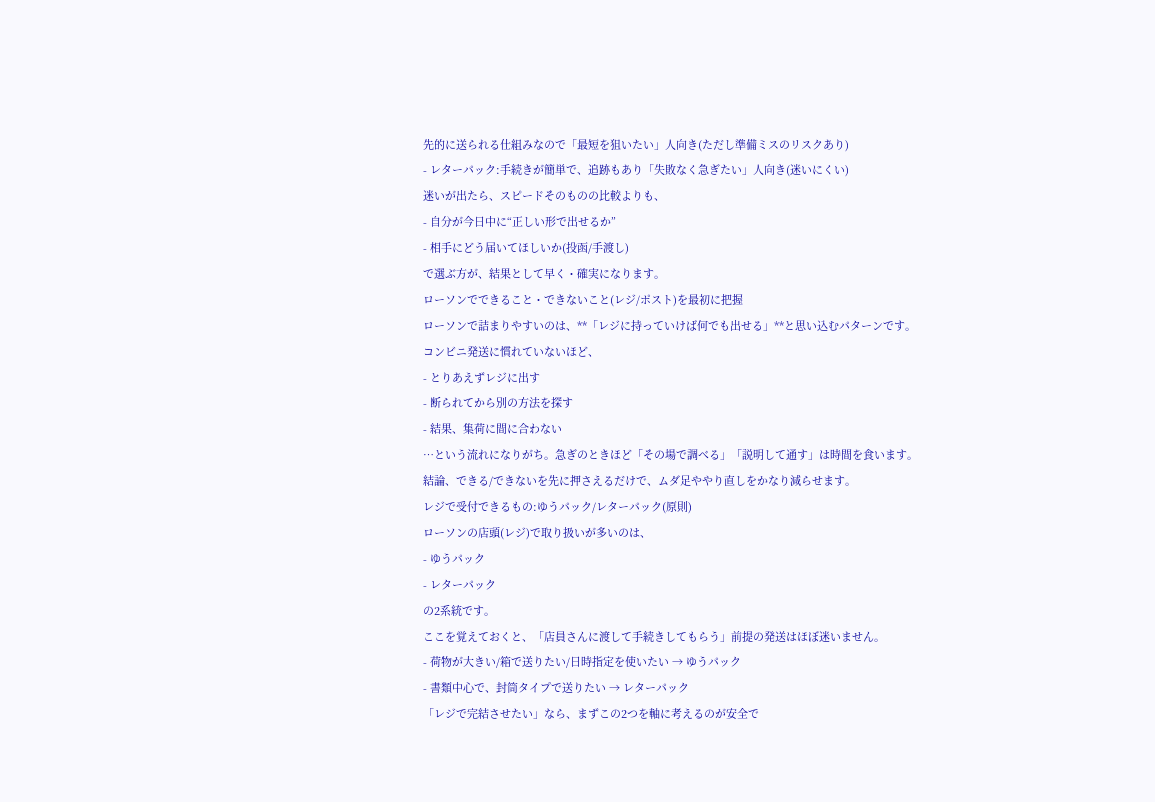先的に送られる仕組みなので「最短を狙いたい」人向き(ただし準備ミスのリスクあり)
- レターパック:手続きが簡単で、追跡もあり「失敗なく急ぎたい」人向き(迷いにくい)
迷いが出たら、スピードそのものの比較よりも、
- 自分が今日中に“正しい形で出せるか”
- 相手にどう届いてほしいか(投函/手渡し)
で選ぶ方が、結果として早く・確実になります。
ローソンでできること・できないこと(レジ/ポスト)を最初に把握
ローソンで詰まりやすいのは、**「レジに持っていけば何でも出せる」**と思い込むパターンです。
コンビニ発送に慣れていないほど、
- とりあえずレジに出す
- 断られてから別の方法を探す
- 結果、集荷に間に合わない
…という流れになりがち。急ぎのときほど「その場で調べる」「説明して通す」は時間を食います。
結論、できる/できないを先に押さえるだけで、ムダ足ややり直しをかなり減らせます。
レジで受付できるもの:ゆうパック/レターパック(原則)
ローソンの店頭(レジ)で取り扱いが多いのは、
- ゆうパック
- レターパック
の2系統です。
ここを覚えておくと、「店員さんに渡して手続きしてもらう」前提の発送はほぼ迷いません。
- 荷物が大きい/箱で送りたい/日時指定を使いたい → ゆうパック
- 書類中心で、封筒タイプで送りたい → レターパック
「レジで完結させたい」なら、まずこの2つを軸に考えるのが安全で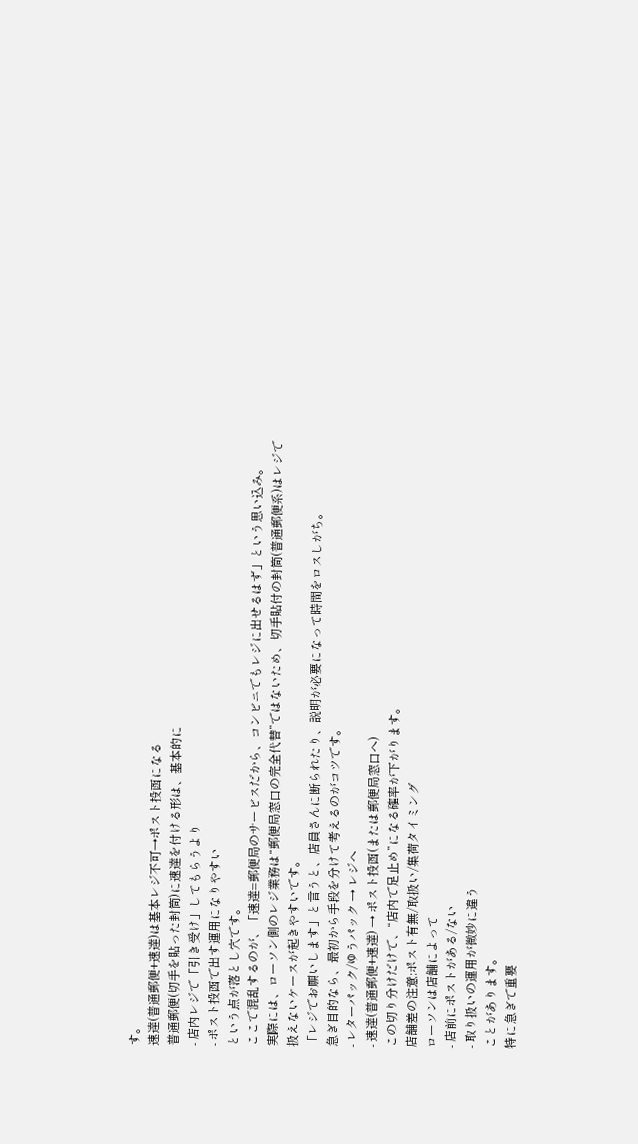す。
速達(普通郵便+速達)は基本レジ不可→ポスト投函になる
普通郵便(切手を貼った封筒)に速達を付ける形は、基本的に
- 店内レジで「引き受け」してもらうより
- ポスト投函で出す運用になりやすい
という点が落とし穴です。
ここで混乱するのが、「速達=郵便局のサービスだから、コンビニでもレジに出せるはず」という思い込み。
実際には、ローソン側のレジ業務は“郵便局窓口の完全代替”ではないため、切手貼付の封筒(普通郵便系)はレジで扱えないケースが起きやすいです。
「レジでお願いします」と言うと、店員さんに断られたり、説明が必要になって時間をロスしがち。
急ぎ目的なら、最初から手段を分けて考えるのがコツです。
- レターパック/ゆうパック → レジへ
- 速達(普通郵便+速達) → ポスト投函(または郵便局窓口へ)
この切り分けだけで、“店内で足止め”になる確率が下がります。
店舗差の注意:ポスト有無/取扱い/集荷タイミング
ローソンは店舗によって
- 店前にポストがある/ない
- 取り扱いの運用が微妙に違う
ことがあります。
特に急ぎで重要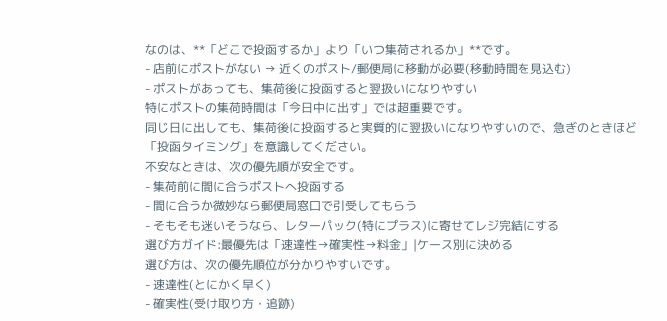なのは、**「どこで投函するか」より「いつ集荷されるか」**です。
- 店前にポストがない → 近くのポスト/郵便局に移動が必要(移動時間を見込む)
- ポストがあっても、集荷後に投函すると翌扱いになりやすい
特にポストの集荷時間は「今日中に出す」では超重要です。
同じ日に出しても、集荷後に投函すると実質的に翌扱いになりやすいので、急ぎのときほど「投函タイミング」を意識してください。
不安なときは、次の優先順が安全です。
- 集荷前に間に合うポストへ投函する
- 間に合うか微妙なら郵便局窓口で引受してもらう
- そもそも迷いそうなら、レターパック(特にプラス)に寄せてレジ完結にする
選び方ガイド:最優先は「速達性→確実性→料金」|ケース別に決める
選び方は、次の優先順位が分かりやすいです。
- 速達性(とにかく早く)
- 確実性(受け取り方・追跡)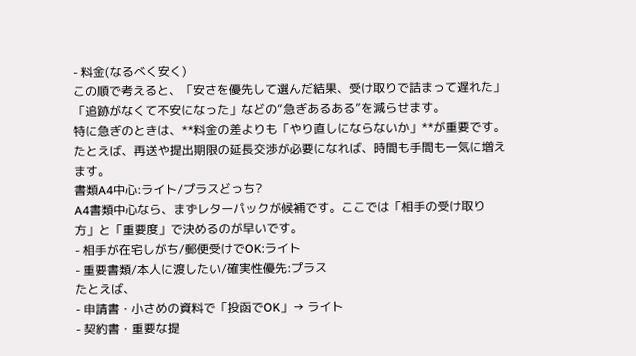- 料金(なるべく安く)
この順で考えると、「安さを優先して選んだ結果、受け取りで詰まって遅れた」「追跡がなくて不安になった」などの“急ぎあるある”を減らせます。
特に急ぎのときは、**料金の差よりも「やり直しにならないか」**が重要です。たとえば、再送や提出期限の延長交渉が必要になれば、時間も手間も一気に増えます。
書類A4中心:ライト/プラスどっち?
A4書類中心なら、まずレターパックが候補です。ここでは「相手の受け取り方」と「重要度」で決めるのが早いです。
- 相手が在宅しがち/郵便受けでOK:ライト
- 重要書類/本人に渡したい/確実性優先:プラス
たとえば、
- 申請書・小さめの資料で「投函でOK」→ ライト
- 契約書・重要な提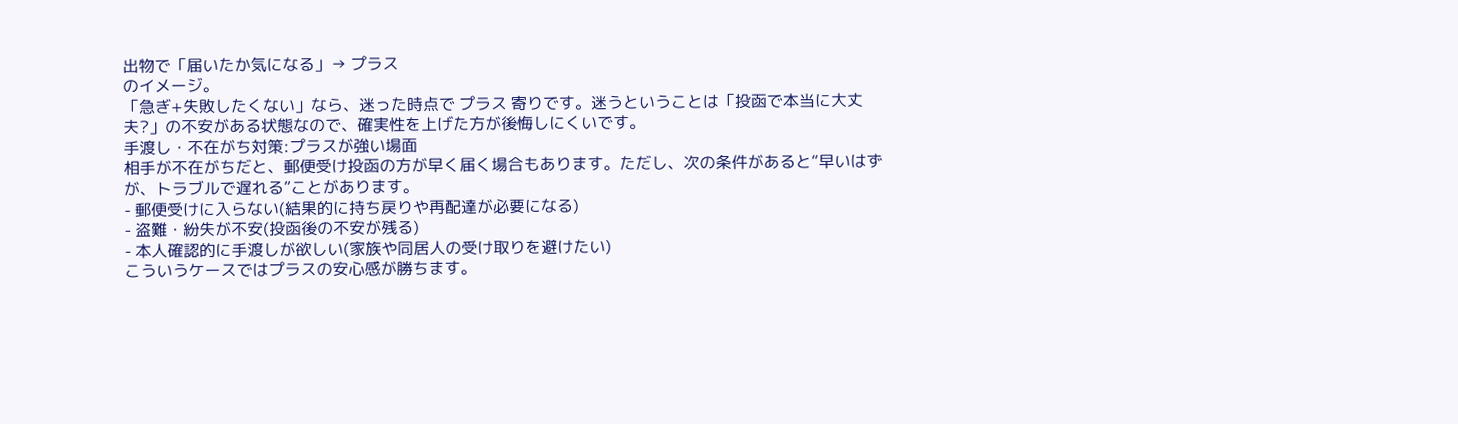出物で「届いたか気になる」→ プラス
のイメージ。
「急ぎ+失敗したくない」なら、迷った時点で プラス 寄りです。迷うということは「投函で本当に大丈夫?」の不安がある状態なので、確実性を上げた方が後悔しにくいです。
手渡し・不在がち対策:プラスが強い場面
相手が不在がちだと、郵便受け投函の方が早く届く場合もあります。ただし、次の条件があると“早いはずが、トラブルで遅れる”ことがあります。
- 郵便受けに入らない(結果的に持ち戻りや再配達が必要になる)
- 盗難・紛失が不安(投函後の不安が残る)
- 本人確認的に手渡しが欲しい(家族や同居人の受け取りを避けたい)
こういうケースではプラスの安心感が勝ちます。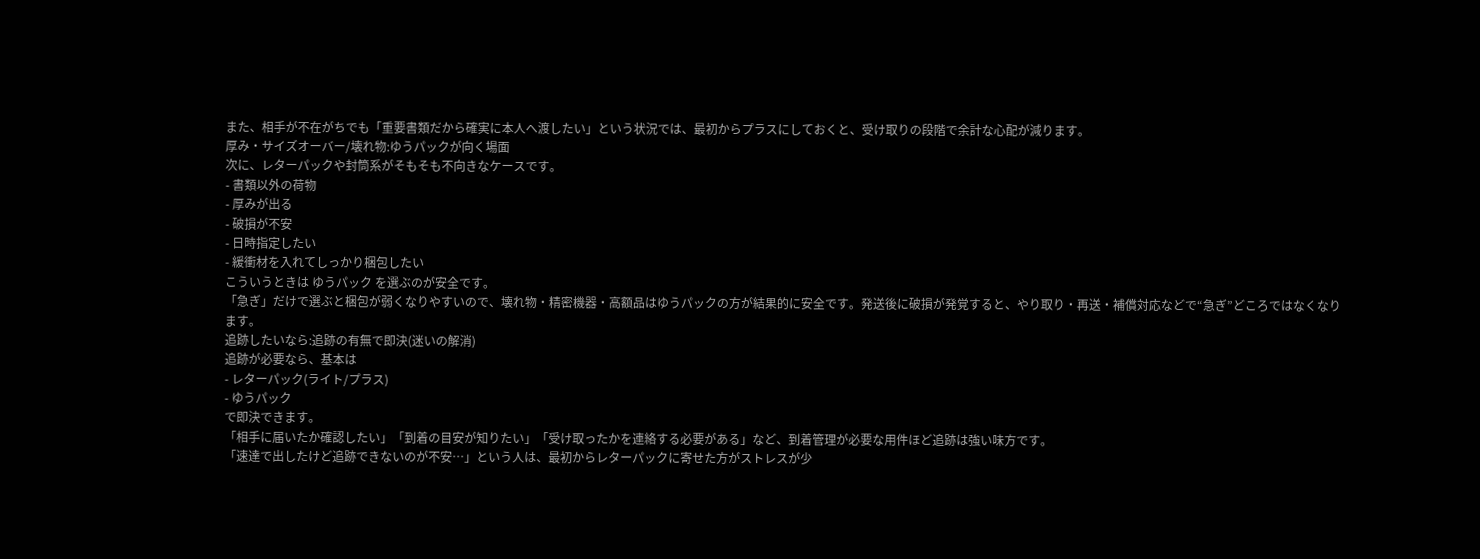また、相手が不在がちでも「重要書類だから確実に本人へ渡したい」という状況では、最初からプラスにしておくと、受け取りの段階で余計な心配が減ります。
厚み・サイズオーバー/壊れ物:ゆうパックが向く場面
次に、レターパックや封筒系がそもそも不向きなケースです。
- 書類以外の荷物
- 厚みが出る
- 破損が不安
- 日時指定したい
- 緩衝材を入れてしっかり梱包したい
こういうときは ゆうパック を選ぶのが安全です。
「急ぎ」だけで選ぶと梱包が弱くなりやすいので、壊れ物・精密機器・高額品はゆうパックの方が結果的に安全です。発送後に破損が発覚すると、やり取り・再送・補償対応などで“急ぎ”どころではなくなります。
追跡したいなら:追跡の有無で即決(迷いの解消)
追跡が必要なら、基本は
- レターパック(ライト/プラス)
- ゆうパック
で即決できます。
「相手に届いたか確認したい」「到着の目安が知りたい」「受け取ったかを連絡する必要がある」など、到着管理が必要な用件ほど追跡は強い味方です。
「速達で出したけど追跡できないのが不安…」という人は、最初からレターパックに寄せた方がストレスが少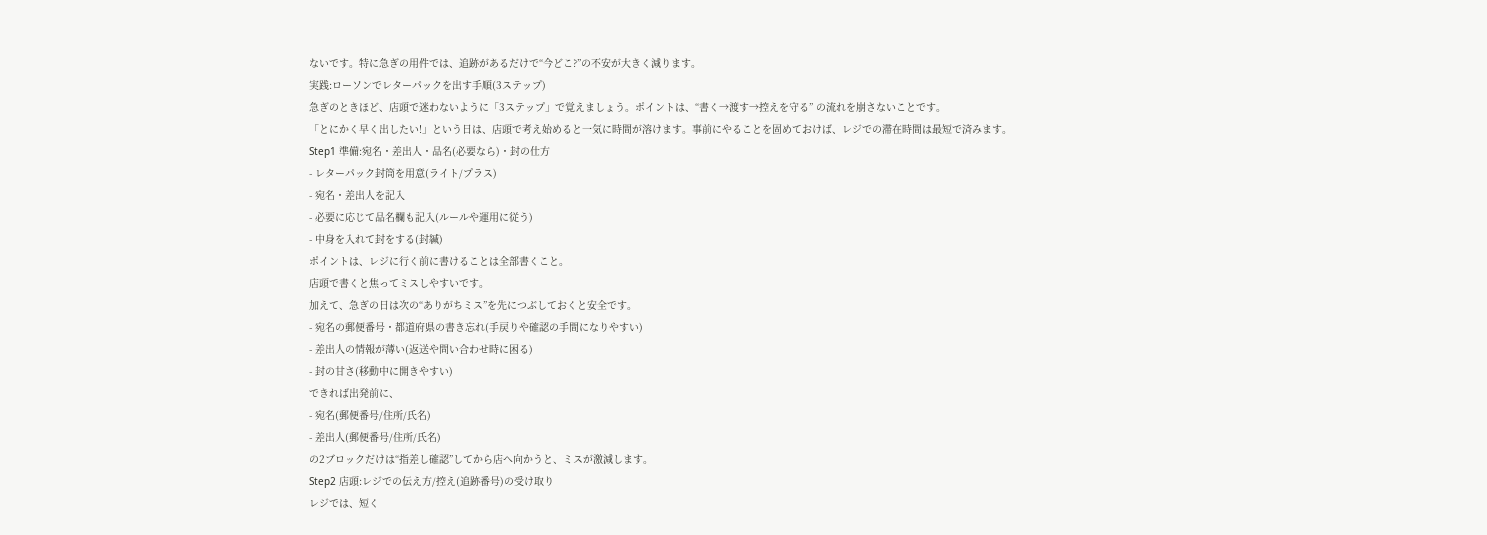ないです。特に急ぎの用件では、追跡があるだけで“今どこ?”の不安が大きく減ります。
実践:ローソンでレターパックを出す手順(3ステップ)
急ぎのときほど、店頭で迷わないように「3ステップ」で覚えましょう。ポイントは、“書く→渡す→控えを守る” の流れを崩さないことです。
「とにかく早く出したい!」という日は、店頭で考え始めると一気に時間が溶けます。事前にやることを固めておけば、レジでの滞在時間は最短で済みます。
Step1 準備:宛名・差出人・品名(必要なら)・封の仕方
- レターパック封筒を用意(ライト/プラス)
- 宛名・差出人を記入
- 必要に応じて品名欄も記入(ルールや運用に従う)
- 中身を入れて封をする(封緘)
ポイントは、レジに行く前に書けることは全部書くこと。
店頭で書くと焦ってミスしやすいです。
加えて、急ぎの日は次の“ありがちミス”を先につぶしておくと安全です。
- 宛名の郵便番号・都道府県の書き忘れ(手戻りや確認の手間になりやすい)
- 差出人の情報が薄い(返送や問い合わせ時に困る)
- 封の甘さ(移動中に開きやすい)
できれば出発前に、
- 宛名(郵便番号/住所/氏名)
- 差出人(郵便番号/住所/氏名)
の2ブロックだけは“指差し確認”してから店へ向かうと、ミスが激減します。
Step2 店頭:レジでの伝え方/控え(追跡番号)の受け取り
レジでは、短く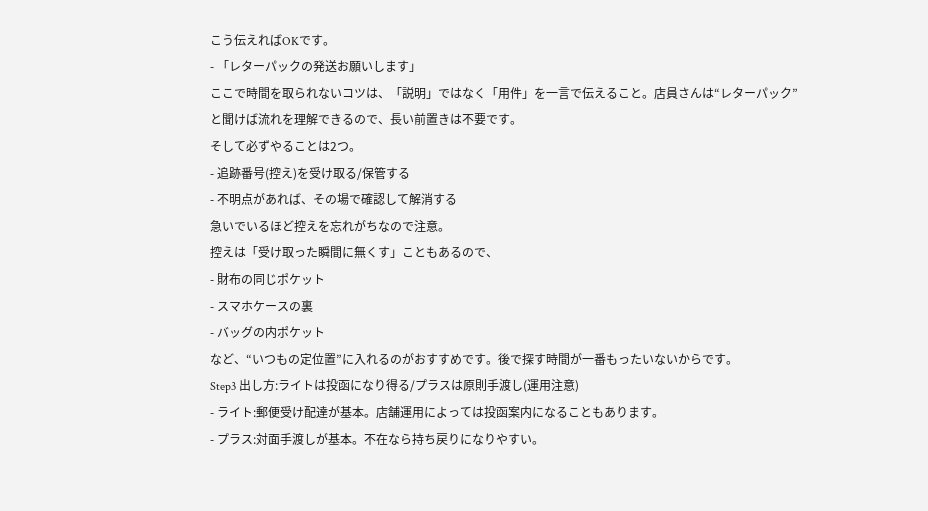こう伝えればOKです。
- 「レターパックの発送お願いします」
ここで時間を取られないコツは、「説明」ではなく「用件」を一言で伝えること。店員さんは“レターパック”と聞けば流れを理解できるので、長い前置きは不要です。
そして必ずやることは2つ。
- 追跡番号(控え)を受け取る/保管する
- 不明点があれば、その場で確認して解消する
急いでいるほど控えを忘れがちなので注意。
控えは「受け取った瞬間に無くす」こともあるので、
- 財布の同じポケット
- スマホケースの裏
- バッグの内ポケット
など、“いつもの定位置”に入れるのがおすすめです。後で探す時間が一番もったいないからです。
Step3 出し方:ライトは投函になり得る/プラスは原則手渡し(運用注意)
- ライト:郵便受け配達が基本。店舗運用によっては投函案内になることもあります。
- プラス:対面手渡しが基本。不在なら持ち戻りになりやすい。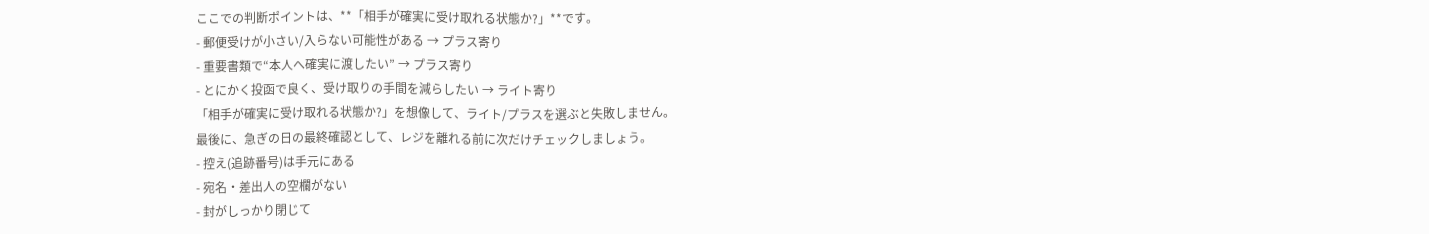ここでの判断ポイントは、**「相手が確実に受け取れる状態か?」**です。
- 郵便受けが小さい/入らない可能性がある → プラス寄り
- 重要書類で“本人へ確実に渡したい” → プラス寄り
- とにかく投函で良く、受け取りの手間を減らしたい → ライト寄り
「相手が確実に受け取れる状態か?」を想像して、ライト/プラスを選ぶと失敗しません。
最後に、急ぎの日の最終確認として、レジを離れる前に次だけチェックしましょう。
- 控え(追跡番号)は手元にある
- 宛名・差出人の空欄がない
- 封がしっかり閉じて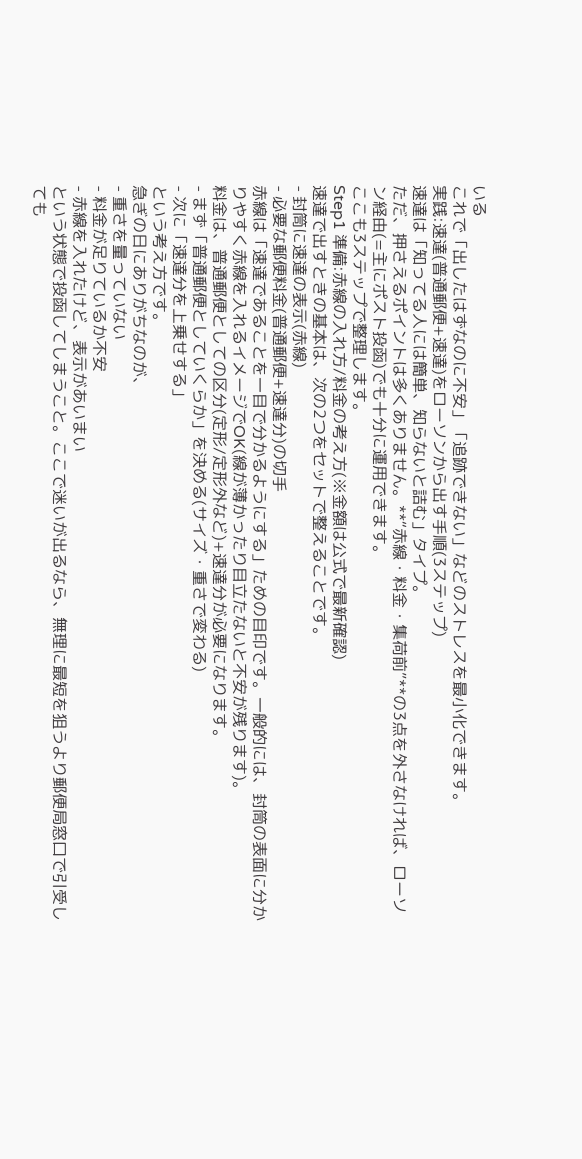いる
これで「出したはずなのに不安」「追跡できない」などのストレスを最小化できます。
実践:速達(普通郵便+速達)をローソンから出す手順(3ステップ)
速達は「知ってる人には簡単、知らないと詰む」タイプ。
ただ、押さえるポイントは多くありません。**“赤線・料金・集荷前”**の3点を外さなければ、ローソン経由(=主にポスト投函)でも十分に運用できます。
ここも3ステップで整理します。
Step1 準備:赤線の入れ方/料金の考え方(※金額は公式で最新確認)
速達で出すときの基本は、次の2つをセットで整えることです。
- 封筒に速達の表示(赤線)
- 必要な郵便料金(普通郵便+速達分)の切手
赤線は「速達であることを一目で分かるようにする」ための目印です。一般的には、封筒の表面に分かりやすく赤線を入れるイメージでOK(線が薄かったり目立たないと不安が残ります)。
料金は、普通郵便としての区分(定形/定形外など)+速達分が必要になります。
- まず「普通郵便としていくらか」を決める(サイズ・重さで変わる)
- 次に「速達分を上乗せする」
という考え方です。
急ぎの日にありがちなのが、
- 重さを量っていない
- 料金が足りているか不安
- 赤線を入れたけど、表示があいまい
という状態で投函してしまうこと。ここで迷いが出るなら、無理に最短を狙うより郵便局窓口で引受しても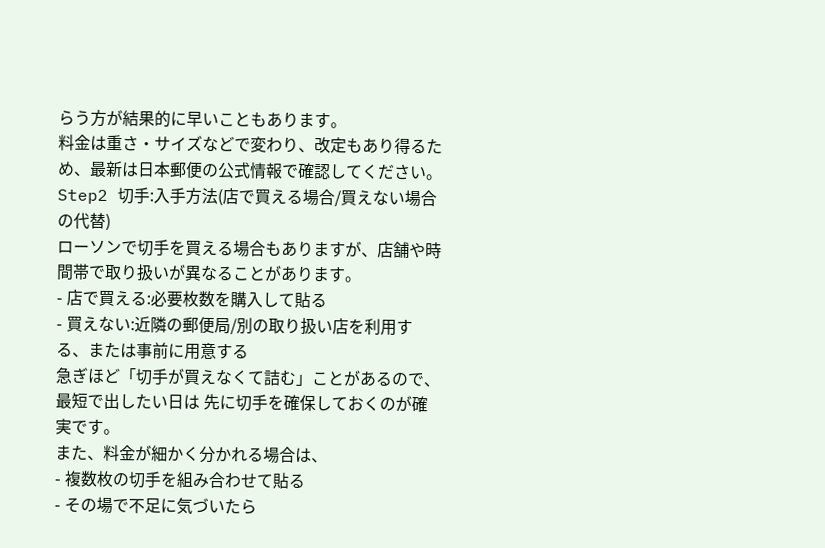らう方が結果的に早いこともあります。
料金は重さ・サイズなどで変わり、改定もあり得るため、最新は日本郵便の公式情報で確認してください。
Step2 切手:入手方法(店で買える場合/買えない場合の代替)
ローソンで切手を買える場合もありますが、店舗や時間帯で取り扱いが異なることがあります。
- 店で買える:必要枚数を購入して貼る
- 買えない:近隣の郵便局/別の取り扱い店を利用する、または事前に用意する
急ぎほど「切手が買えなくて詰む」ことがあるので、最短で出したい日は 先に切手を確保しておくのが確実です。
また、料金が細かく分かれる場合は、
- 複数枚の切手を組み合わせて貼る
- その場で不足に気づいたら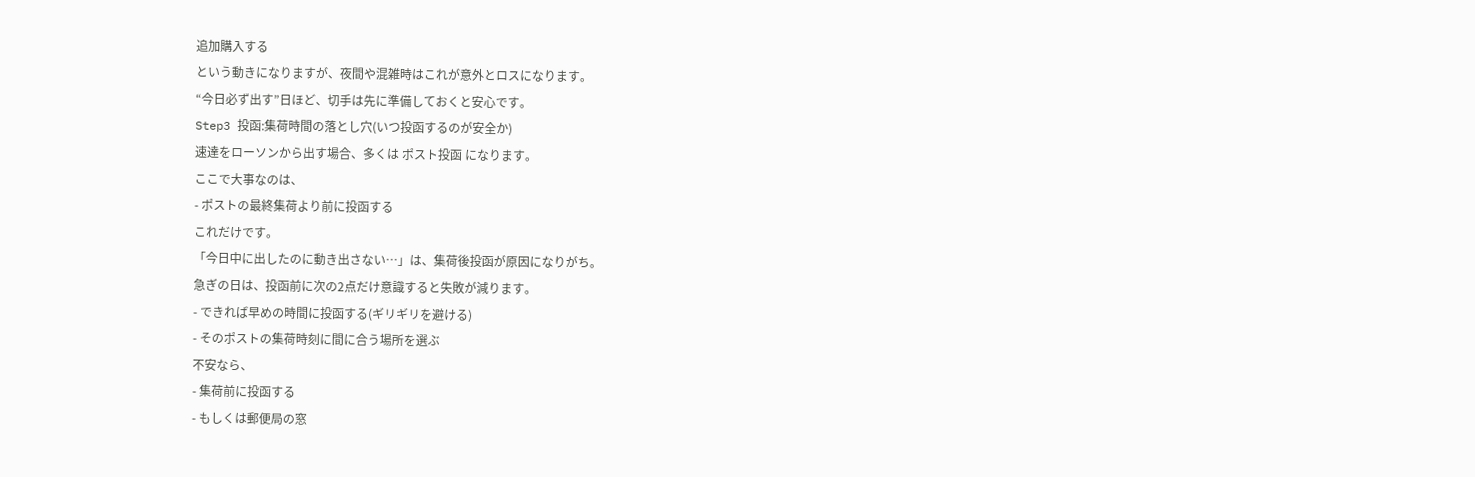追加購入する
という動きになりますが、夜間や混雑時はこれが意外とロスになります。
“今日必ず出す”日ほど、切手は先に準備しておくと安心です。
Step3 投函:集荷時間の落とし穴(いつ投函するのが安全か)
速達をローソンから出す場合、多くは ポスト投函 になります。
ここで大事なのは、
- ポストの最終集荷より前に投函する
これだけです。
「今日中に出したのに動き出さない…」は、集荷後投函が原因になりがち。
急ぎの日は、投函前に次の2点だけ意識すると失敗が減ります。
- できれば早めの時間に投函する(ギリギリを避ける)
- そのポストの集荷時刻に間に合う場所を選ぶ
不安なら、
- 集荷前に投函する
- もしくは郵便局の窓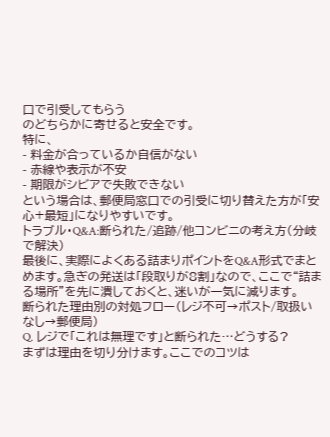口で引受してもらう
のどちらかに寄せると安全です。
特に、
- 料金が合っているか自信がない
- 赤線や表示が不安
- 期限がシビアで失敗できない
という場合は、郵便局窓口での引受に切り替えた方が「安心+最短」になりやすいです。
トラブル・Q&A:断られた/追跡/他コンビニの考え方(分岐で解決)
最後に、実際によくある詰まりポイントをQ&A形式でまとめます。急ぎの発送は「段取りが8割」なので、ここで“詰まる場所”を先に潰しておくと、迷いが一気に減ります。
断られた理由別の対処フロー(レジ不可→ポスト/取扱いなし→郵便局)
Q. レジで「これは無理です」と断られた…どうする?
まずは理由を切り分けます。ここでのコツは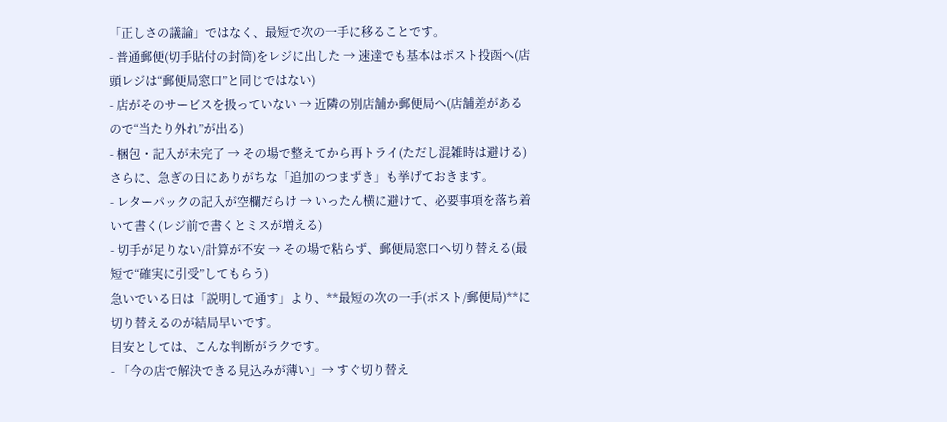「正しさの議論」ではなく、最短で次の一手に移ることです。
- 普通郵便(切手貼付の封筒)をレジに出した → 速達でも基本はポスト投函へ(店頭レジは“郵便局窓口”と同じではない)
- 店がそのサービスを扱っていない → 近隣の別店舗か郵便局へ(店舗差があるので“当たり外れ”が出る)
- 梱包・記入が未完了 → その場で整えてから再トライ(ただし混雑時は避ける)
さらに、急ぎの日にありがちな「追加のつまずき」も挙げておきます。
- レターパックの記入が空欄だらけ → いったん横に避けて、必要事項を落ち着いて書く(レジ前で書くとミスが増える)
- 切手が足りない/計算が不安 → その場で粘らず、郵便局窓口へ切り替える(最短で“確実に引受”してもらう)
急いでいる日は「説明して通す」より、**最短の次の一手(ポスト/郵便局)**に切り替えるのが結局早いです。
目安としては、こんな判断がラクです。
- 「今の店で解決できる見込みが薄い」→ すぐ切り替え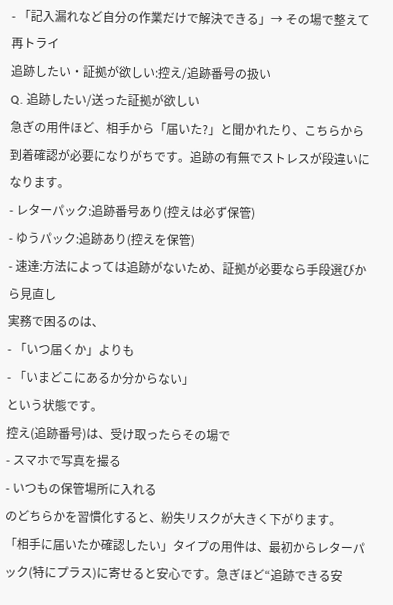- 「記入漏れなど自分の作業だけで解決できる」→ その場で整えて再トライ
追跡したい・証拠が欲しい:控え/追跡番号の扱い
Q. 追跡したい/送った証拠が欲しい
急ぎの用件ほど、相手から「届いた?」と聞かれたり、こちらから到着確認が必要になりがちです。追跡の有無でストレスが段違いになります。
- レターパック:追跡番号あり(控えは必ず保管)
- ゆうパック:追跡あり(控えを保管)
- 速達:方法によっては追跡がないため、証拠が必要なら手段選びから見直し
実務で困るのは、
- 「いつ届くか」よりも
- 「いまどこにあるか分からない」
という状態です。
控え(追跡番号)は、受け取ったらその場で
- スマホで写真を撮る
- いつもの保管場所に入れる
のどちらかを習慣化すると、紛失リスクが大きく下がります。
「相手に届いたか確認したい」タイプの用件は、最初からレターパック(特にプラス)に寄せると安心です。急ぎほど“追跡できる安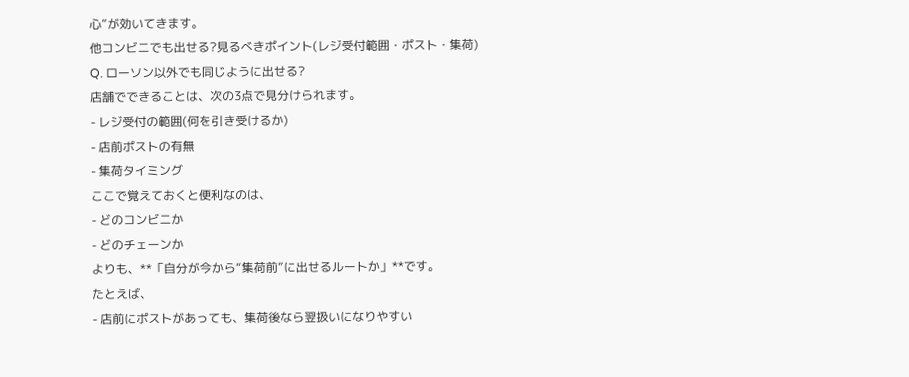心”が効いてきます。
他コンビニでも出せる?見るべきポイント(レジ受付範囲・ポスト・集荷)
Q. ローソン以外でも同じように出せる?
店舗でできることは、次の3点で見分けられます。
- レジ受付の範囲(何を引き受けるか)
- 店前ポストの有無
- 集荷タイミング
ここで覚えておくと便利なのは、
- どのコンビニか
- どのチェーンか
よりも、**「自分が今から“集荷前”に出せるルートか」**です。
たとえば、
- 店前にポストがあっても、集荷後なら翌扱いになりやすい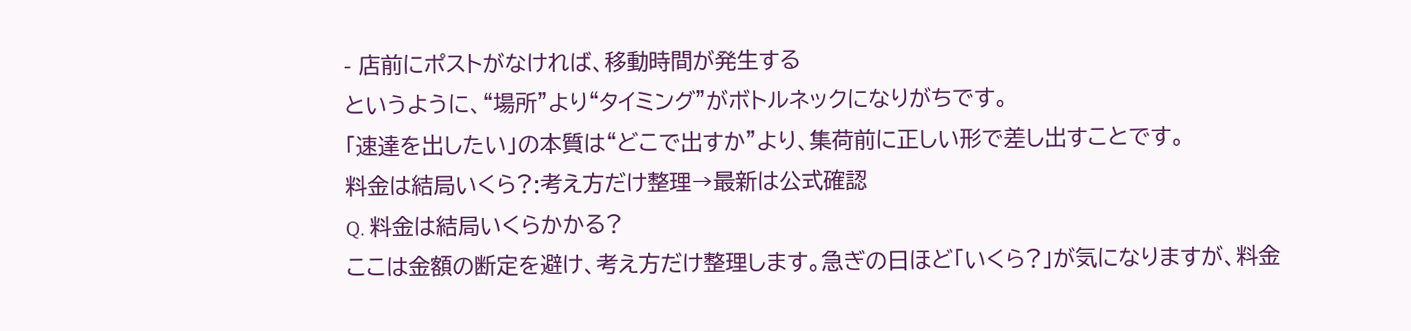- 店前にポストがなければ、移動時間が発生する
というように、“場所”より“タイミング”がボトルネックになりがちです。
「速達を出したい」の本質は“どこで出すか”より、集荷前に正しい形で差し出すことです。
料金は結局いくら?:考え方だけ整理→最新は公式確認
Q. 料金は結局いくらかかる?
ここは金額の断定を避け、考え方だけ整理します。急ぎの日ほど「いくら?」が気になりますが、料金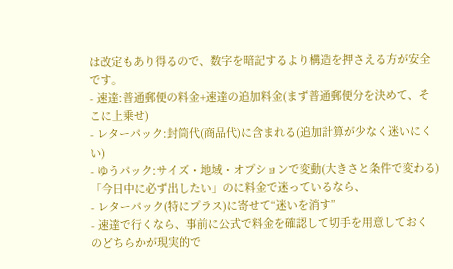は改定もあり得るので、数字を暗記するより構造を押さえる方が安全です。
- 速達:普通郵便の料金+速達の追加料金(まず普通郵便分を決めて、そこに上乗せ)
- レターパック:封筒代(商品代)に含まれる(追加計算が少なく迷いにくい)
- ゆうパック:サイズ・地域・オプションで変動(大きさと条件で変わる)
「今日中に必ず出したい」のに料金で迷っているなら、
- レターパック(特にプラス)に寄せて“迷いを消す”
- 速達で行くなら、事前に公式で料金を確認して切手を用意しておく
のどちらかが現実的で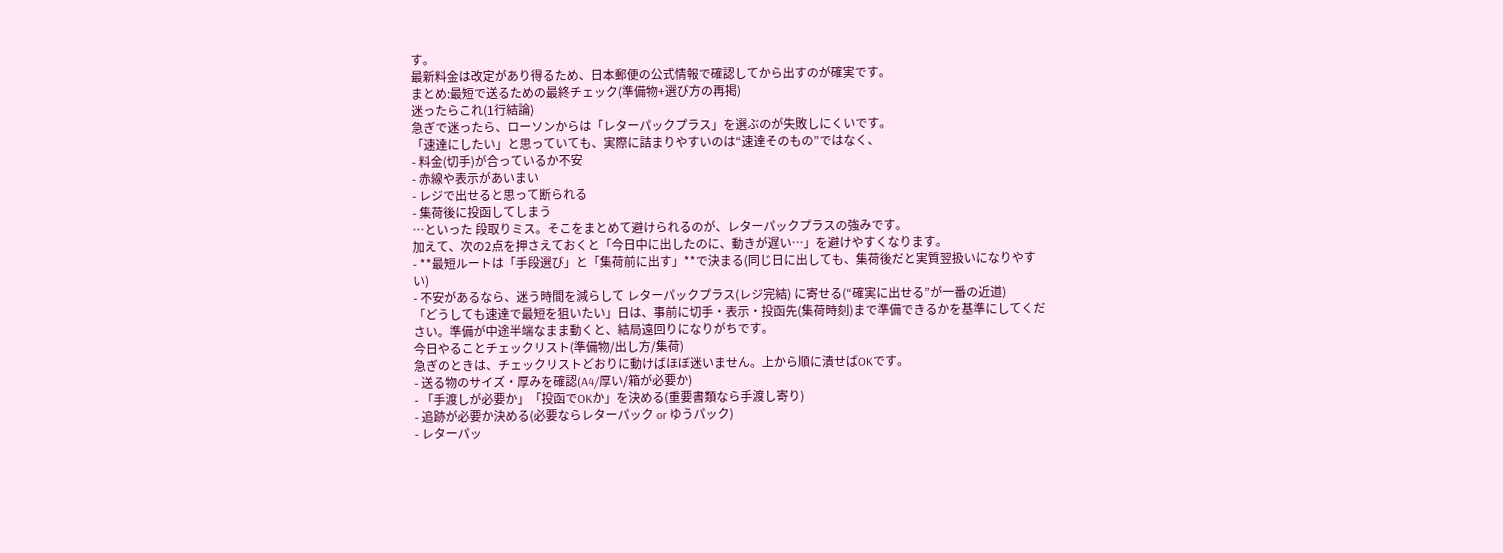す。
最新料金は改定があり得るため、日本郵便の公式情報で確認してから出すのが確実です。
まとめ:最短で送るための最終チェック(準備物+選び方の再掲)
迷ったらこれ(1行結論)
急ぎで迷ったら、ローソンからは「レターパックプラス」を選ぶのが失敗しにくいです。
「速達にしたい」と思っていても、実際に詰まりやすいのは“速達そのもの”ではなく、
- 料金(切手)が合っているか不安
- 赤線や表示があいまい
- レジで出せると思って断られる
- 集荷後に投函してしまう
…といった 段取りミス。そこをまとめて避けられるのが、レターパックプラスの強みです。
加えて、次の2点を押さえておくと「今日中に出したのに、動きが遅い…」を避けやすくなります。
- **最短ルートは「手段選び」と「集荷前に出す」**で決まる(同じ日に出しても、集荷後だと実質翌扱いになりやすい)
- 不安があるなら、迷う時間を減らして レターパックプラス(レジ完結) に寄せる(“確実に出せる”が一番の近道)
「どうしても速達で最短を狙いたい」日は、事前に切手・表示・投函先(集荷時刻)まで準備できるかを基準にしてください。準備が中途半端なまま動くと、結局遠回りになりがちです。
今日やることチェックリスト(準備物/出し方/集荷)
急ぎのときは、チェックリストどおりに動けばほぼ迷いません。上から順に潰せばOKです。
- 送る物のサイズ・厚みを確認(A4/厚い/箱が必要か)
- 「手渡しが必要か」「投函でOKか」を決める(重要書類なら手渡し寄り)
- 追跡が必要か決める(必要ならレターパック or ゆうパック)
- レターパッ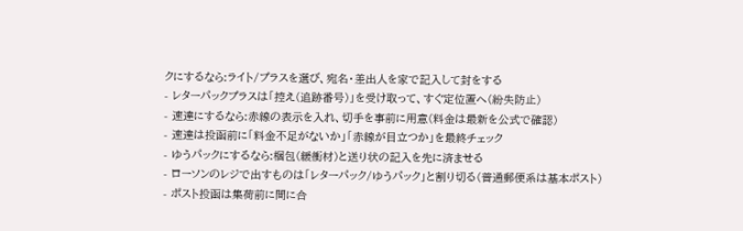クにするなら:ライト/プラスを選び、宛名・差出人を家で記入して封をする
- レターパックプラスは「控え(追跡番号)」を受け取って、すぐ定位置へ(紛失防止)
- 速達にするなら:赤線の表示を入れ、切手を事前に用意(料金は最新を公式で確認)
- 速達は投函前に「料金不足がないか」「赤線が目立つか」を最終チェック
- ゆうパックにするなら:梱包(緩衝材)と送り状の記入を先に済ませる
- ローソンのレジで出すものは「レターパック/ゆうパック」と割り切る(普通郵便系は基本ポスト)
- ポスト投函は集荷前に間に合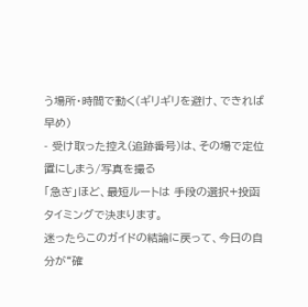う場所・時間で動く(ギリギリを避け、できれば早め)
- 受け取った控え(追跡番号)は、その場で定位置にしまう/写真を撮る
「急ぎ」ほど、最短ルートは 手段の選択+投函タイミングで決まります。
迷ったらこのガイドの結論に戻って、今日の自分が“確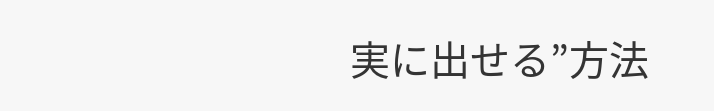実に出せる”方法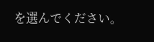を選んでください。